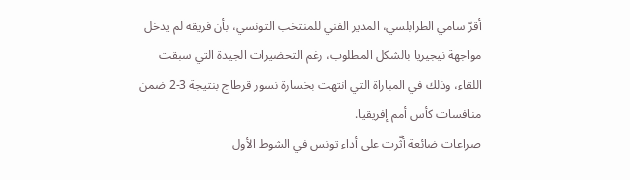أقرّ سامي الطرابلسي، المدير الفني للمنتخب التونسي، بأن فريقه لم يدخل مواجهة نيجيريا بالشكل المطلوب، رغم التحضيرات الجيدة التي سبقت اللقاء، وذلك في المباراة التي انتهت بخسارة نسور قرطاج بنتيجة 3-2 ضمن منافسات كأس أمم إفريقيا.
صراعات ضائعة أثّرت على أداء تونس في الشوط الأول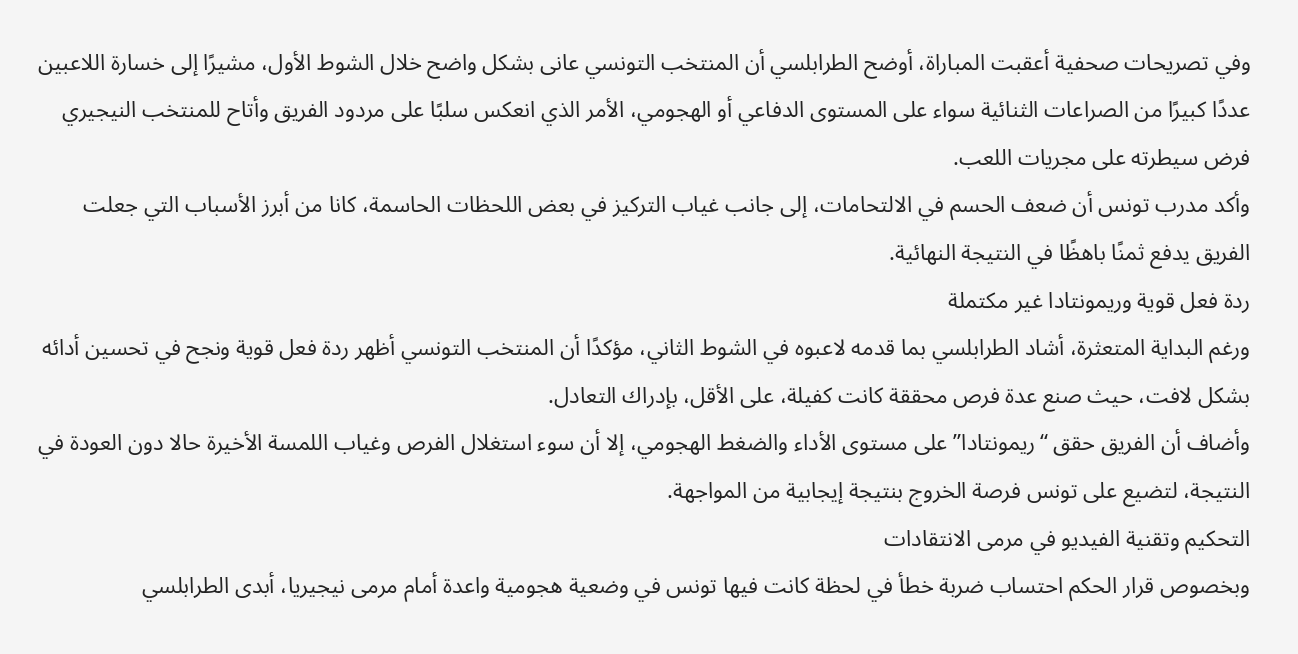وفي تصريحات صحفية أعقبت المباراة، أوضح الطرابلسي أن المنتخب التونسي عانى بشكل واضح خلال الشوط الأول، مشيرًا إلى خسارة اللاعبين عددًا كبيرًا من الصراعات الثنائية سواء على المستوى الدفاعي أو الهجومي، الأمر الذي انعكس سلبًا على مردود الفريق وأتاح للمنتخب النيجيري فرض سيطرته على مجريات اللعب.
وأكد مدرب تونس أن ضعف الحسم في الالتحامات، إلى جانب غياب التركيز في بعض اللحظات الحاسمة، كانا من أبرز الأسباب التي جعلت الفريق يدفع ثمنًا باهظًا في النتيجة النهائية.
ردة فعل قوية وريمونتادا غير مكتملة
ورغم البداية المتعثرة، أشاد الطرابلسي بما قدمه لاعبوه في الشوط الثاني، مؤكدًا أن المنتخب التونسي أظهر ردة فعل قوية ونجح في تحسين أدائه بشكل لافت، حيث صنع عدة فرص محققة كانت كفيلة، على الأقل، بإدراك التعادل.
وأضاف أن الفريق حقق “ريمونتادا” على مستوى الأداء والضغط الهجومي، إلا أن سوء استغلال الفرص وغياب اللمسة الأخيرة حالا دون العودة في النتيجة، لتضيع على تونس فرصة الخروج بنتيجة إيجابية من المواجهة.
التحكيم وتقنية الفيديو في مرمى الانتقادات
وبخصوص قرار الحكم احتساب ضربة خطأ في لحظة كانت فيها تونس في وضعية هجومية واعدة أمام مرمى نيجيريا، أبدى الطرابلسي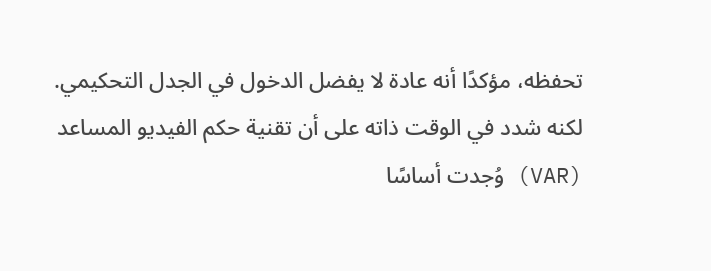تحفظه، مؤكدًا أنه عادة لا يفضل الدخول في الجدل التحكيمي.
لكنه شدد في الوقت ذاته على أن تقنية حكم الفيديو المساعد (VAR) وُجدت أساسًا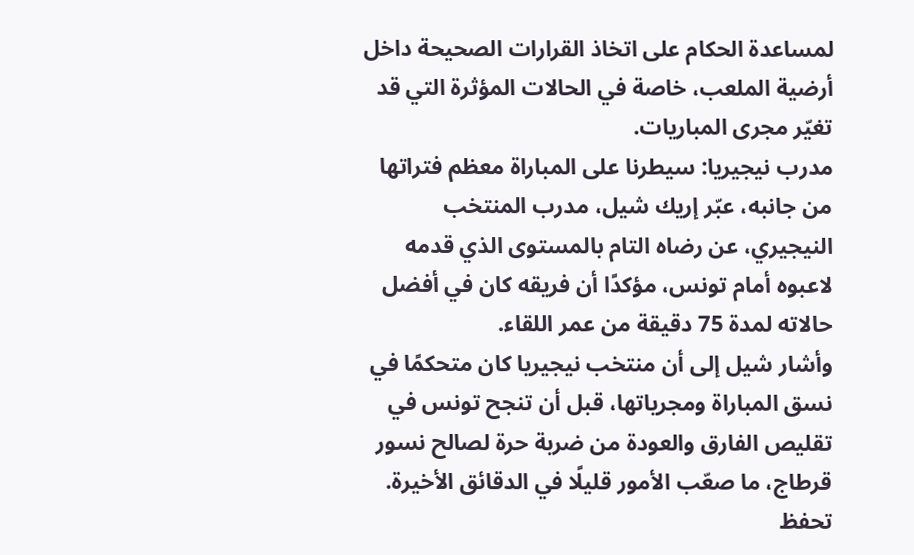لمساعدة الحكام على اتخاذ القرارات الصحيحة داخل أرضية الملعب، خاصة في الحالات المؤثرة التي قد تغيّر مجرى المباريات.
مدرب نيجيريا: سيطرنا على المباراة معظم فتراتها
من جانبه، عبّر إريك شيل، مدرب المنتخب النيجيري، عن رضاه التام بالمستوى الذي قدمه لاعبوه أمام تونس، مؤكدًا أن فريقه كان في أفضل حالاته لمدة 75 دقيقة من عمر اللقاء.
وأشار شيل إلى أن منتخب نيجيريا كان متحكمًا في نسق المباراة ومجرياتها، قبل أن تنجح تونس في تقليص الفارق والعودة من ضربة حرة لصالح نسور قرطاج، ما صعّب الأمور قليلًا في الدقائق الأخيرة.
تحفظ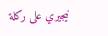نيجيري على ركلة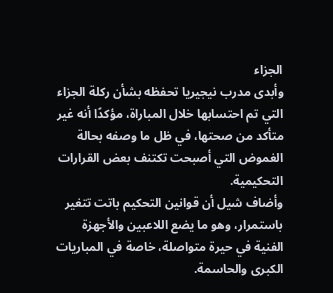الجزاء
وأبدى مدرب نيجيريا تحفظه بشأن ركلة الجزاء التي تم احتسابها خلال المباراة، مؤكدًا أنه غير متأكد من صحتها، في ظل ما وصفه بحالة الغموض التي أصبحت تكتنف بعض القرارات التحكيمية.
وأضاف شيل أن قوانين التحكيم باتت تتغير باستمرار، وهو ما يضع اللاعبين والأجهزة الفنية في حيرة متواصلة، خاصة في المباريات الكبرى والحاسمة.